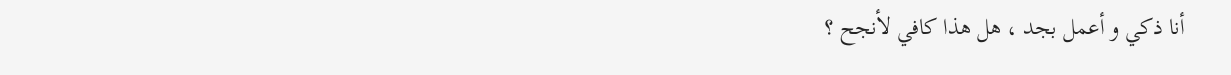أنا ذكي و أعمل بجد ، هل هذا كافي لأنجح ؟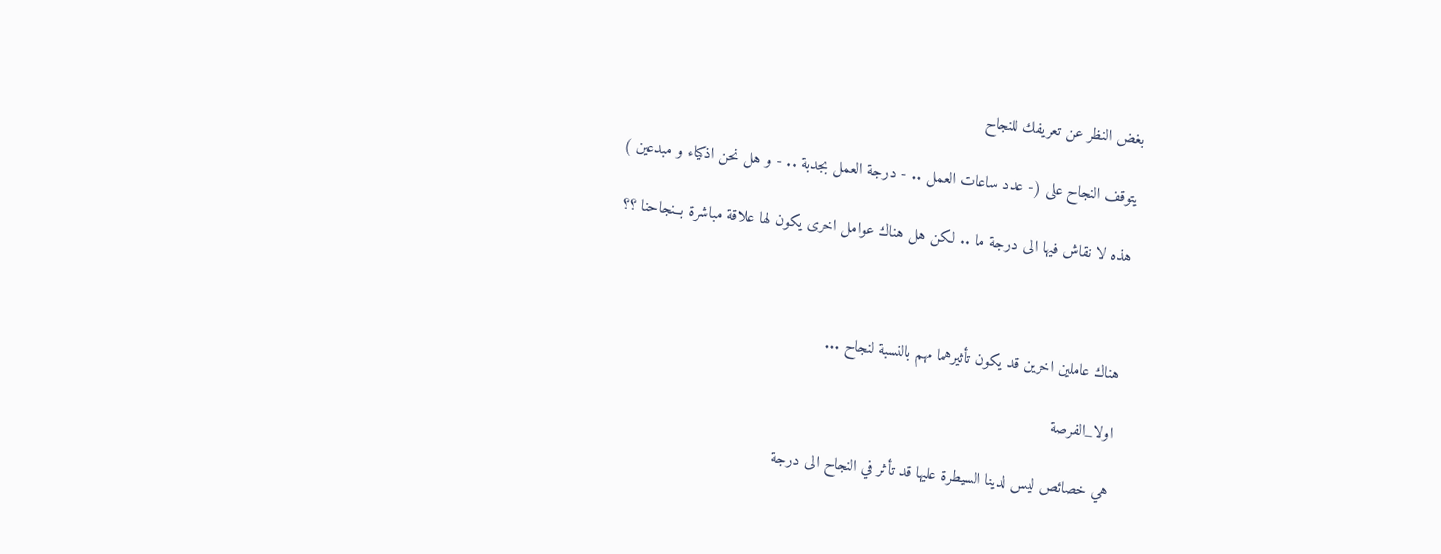بغض النظر عن تعريفك للنجاح

يتوقف النجاح على (- عدد ساعات العمل .. - درجة العمل بجدبة .. - و هل نحن اذكياء و مبدعين )

هذه لا نقاش فيها الى درجة ما .. لكن هل هناك عوامل اخرى يكون لها علاقة مباشرة بــنجاحنا ؟؟



هناك عاملين اخرين قد يكون تأثيرهما مهم بالنسبة لنجاح ...

اولا_الفرصة

هي خصائص ليس لدينا السيطرة عليها قد تأثر في النجاح الى درجة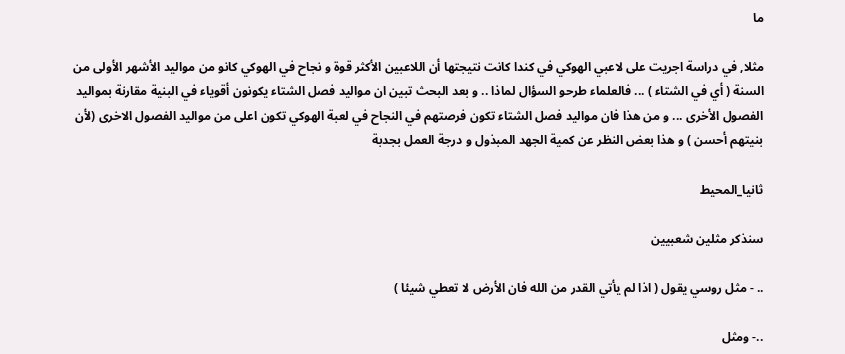ما

مثلا, في دراسة اجريت على لاعبي الهوكي في كندا كانت نتيجتها أن اللاعبين الأكثر قوة و نجاح في الهوكي كانو من مواليد الأشهر الأولى من السنة ( أي في الشتاء ) ... فالعلماء طرحو السؤال لماذا .. و بعد البحث تبين ان مواليد فصل الشتاء يكونون أقوياء في البنية مقارنة بمواليد الفصول الأخرى ... و من هذا فان مواليد فصل الشتاء تكون فرصتهم في النجاح في لعبة الهوكي تكون اعلى من مواليد الفصول الاخرى (لأن بنيتهم أحسن ) و هذا بعض النظر عن كمية الجهد المبذول و درجة العمل بجدبة

ثانيا_المحيط

سنذكر مثلين شعبيين

.. - مثل روسي يقول ( اذا لم يأتي القدر من الله فان الأرض لا تعطي شيئا )

..- ومثل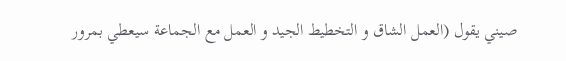صيني يقول (العمل الشاق و التخطيط الجيد و العمل مع الجماعة سيعطي بمرور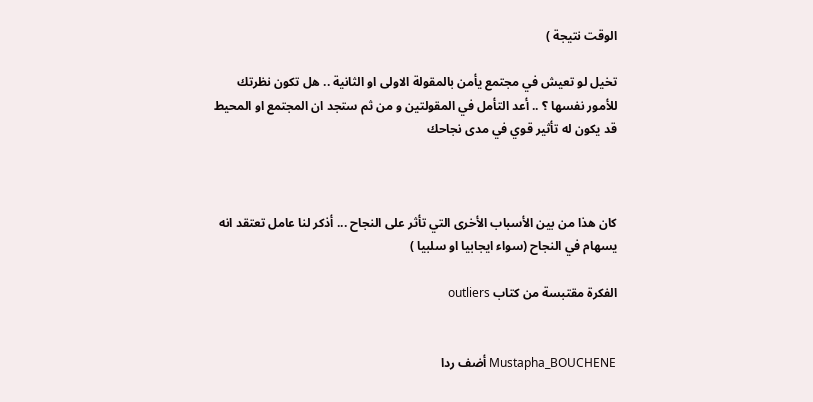الوقت نتيجة )

تخيل لو تعيش في مجتمع يأمن بالمقولة الاولى او الثانية .. هل تكون نظرتك للأمور نفسها ؟ .. أعد التأمل في المقولتين و من ثم ستجد ان المجتمع او المحيط قد يكون له تأثير قوي في مدى نجاحك



كان هذا من بين الأسباب الأخرى التي تأثر على النجاح ... أذكر لنا عامل تعتقد انه يسهام في النجاح (سواء ايجابيا او سلبيا )

الفكرة مقتبسة من كتاب outliers


Mustapha_BOUCHENE أضف ردا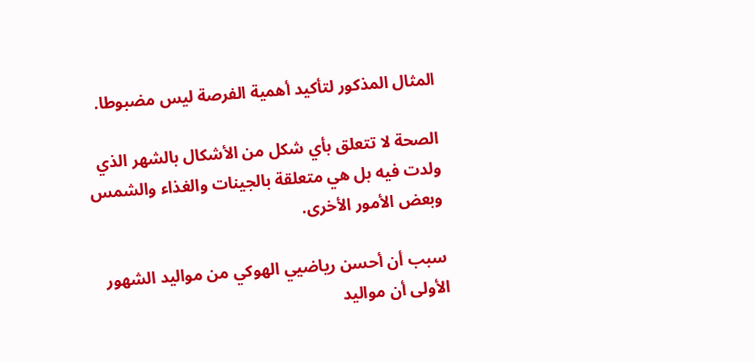المثال المذكور لتأكيد أهمية الفرصة ليس مضبوطا.

الصحة لا تتعلق بأي شكل من الأشكال بالشهر الذي ولدت فيه بل هي متعلقة بالجينات والغذاء والشمس وبعض الأمور الأخرى.

سبب أن أحسن رياضيي الهوكي من مواليد الشهور الأولى أن مواليد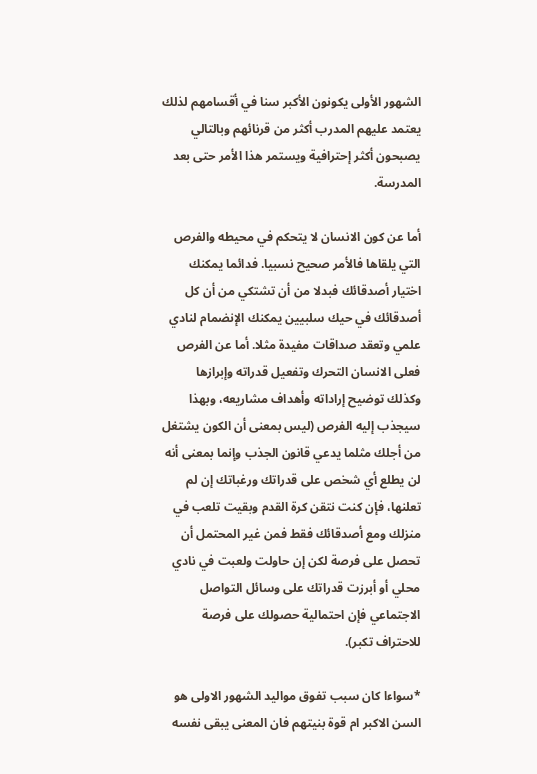الشهور الأولى يكونون الأكبر سنا في أقسامهم لذلك يعتمد عليهم المدرب أكثر من قرنائهم وبالتالي يصبحون أكثر إحترافية ويستمر هذا الأمر حتى بعد المدرسة.

أما عن كون الانسان لا يتحكم في محيطه والفرص التي يلقاها فالأمر صحيح نسبيا. فدائما يمكنك اختيار أصدقائك فبدلا من أن تشتكي من أن كل أصدقائك في حيك سلبيين يمكنك الإنضمام لنادي علمي وتعقد صداقات مفيدة مثلا. أما عن الفرص فعلى الانسان التحرك وتفعيل قدراته وإبرازها وكذلك توضيح إراداته وأهداف مشاريعه، وبهذا سيجذب إليه الفرص (ليس بمعنى أن الكون يشتغل من أجلك مثلما يدعي قانون الجذب وإنما بمعنى أنه لن يطلع أي شخص على قدراتك ورغباتك إن لم تعلنها، فإن كنت نتقن كرة القدم وبقيت تلعب في منزلك ومع أصدقائك فقط فمن غير المحتمل أن تحصل على فرصة لكن إن حاولت ولعبت في نادي محلي أو أبرزت قدراتك على وسائل التواصل الاجتماعي فإن احتمالية حصولك على فرصة للاحتراف تكبر).

*سواءا كان سبب تفوق مواليد الشهور الاولى هو السن الاكبر ام قوة بنيتهم فان المعنى يبقى نفسه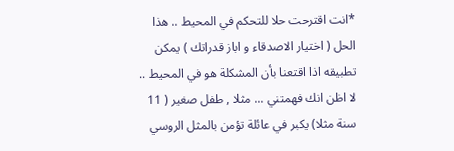*انت اقترحت حلا للتحكم في المحيط .. هذا الحل ( اختيار الاصدقاء و اباز قدراتك ) يمكن تطبيقه اذا اقتعنا بأن المشكلة هو في المحيط .. لا اظن انك فهمتني ... مثلا , طفل صغير ( 11 سنة مثلا) يكبر في عائلة تؤمن بالمثل الروسي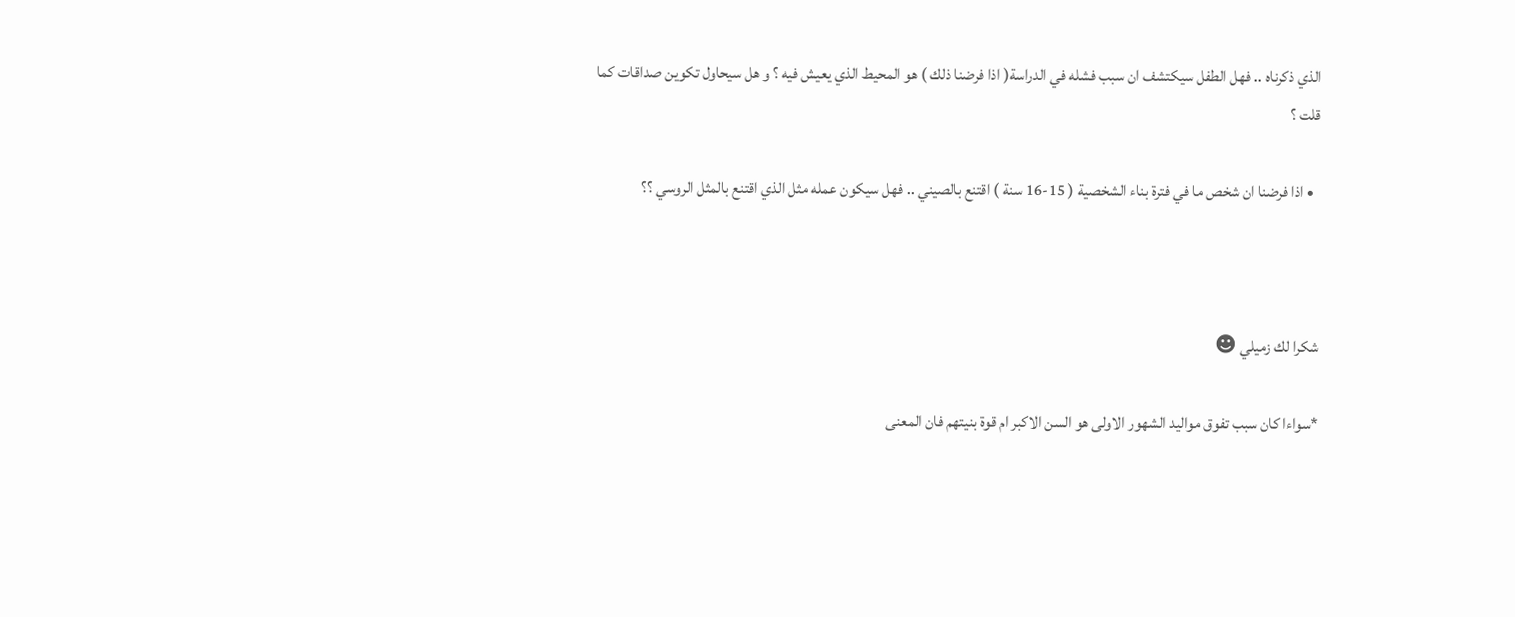الذي ذكرناه .. فهل الطفل سيكتشف ان سبب فشله في الدراسة( اذا فرضنا ذلك ) هو المحيط الذي يعيش فيه ؟ و هل سيحاول تكوين صداقات كما قلت ؟

  • اذا فرضنا ان شخص ما في فترة بناء الشخصية ( 15-16 سنة ) اقتنع بالصيني .. فهل سيكون عمله مثل الذي اقتنع بالمثل الروسي ؟؟



شكرا لك زميلي ☻

*سواءا كان سبب تفوق مواليد الشهور الاولى هو السن الاكبر ام قوة بنيتهم فان المعنى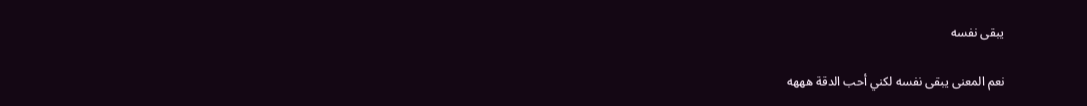يبقى نفسه

نعم المعنى يبقى نفسه لكني أحب الدقة هههه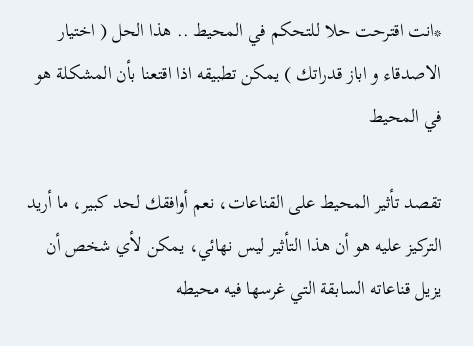*انت اقترحت حلا للتحكم في المحيط .. هذا الحل ( اختيار الاصدقاء و اباز قدراتك ) يمكن تطبيقه اذا اقتعنا بأن المشكلة هو في المحيط

تقصد تأثير المحيط على القناعات، نعم أوافقك لحد كبير، ما أريد التركيز عليه هو أن هذا التأثير ليس نهائي، يمكن لأي شخص أن يزيل قناعاته السابقة التي غرسها فيه محيطه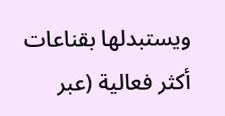ويستبدلها بقناعات أكثر فعالية (عبر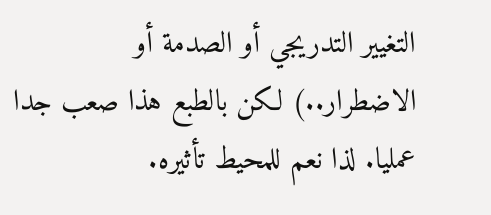التغيير التدريجي أو الصدمة أو الاضطرار..) لكن بالطبع هذا صعب جدا عمليا. لذا نعم للمحيط تأثيره.